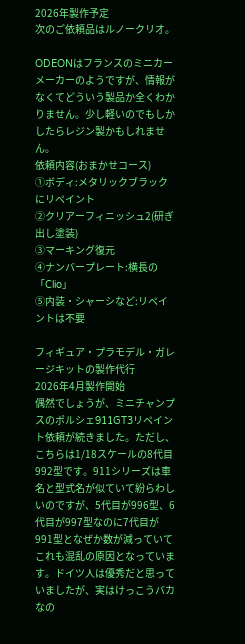2026年製作予定
次のご依頼品はルノークリオ。

ODEONはフランスのミニカーメーカーのようですが、情報がなくてどういう製品か全くわかりません。少し軽いのでもしかしたらレジン製かもしれません。
依頼内容(おまかせコース)
①ボディ:メタリックブラックにリペイント
②クリアーフィニッシュ2(研ぎ出し塗装)
③マーキング復元
④ナンバープレート:横長の「Clio」
⑤内装・シャーシなど:リペイントは不要

フィギュア・プラモデル・ガレージキットの製作代行
2026年4月製作開始
偶然でしょうが、ミニチャンプスのポルシェ911GT3リペイント依頼が続きました。ただし、こちらは1/18スケールの8代目992型です。911シリーズは車名と型式名が似ていて紛らわしいのですが、5代目が996型、6代目が997型なのに7代目が991型となぜか数が減っていてこれも混乱の原因となっています。ドイツ人は優秀だと思っていましたが、実はけっこうバカなの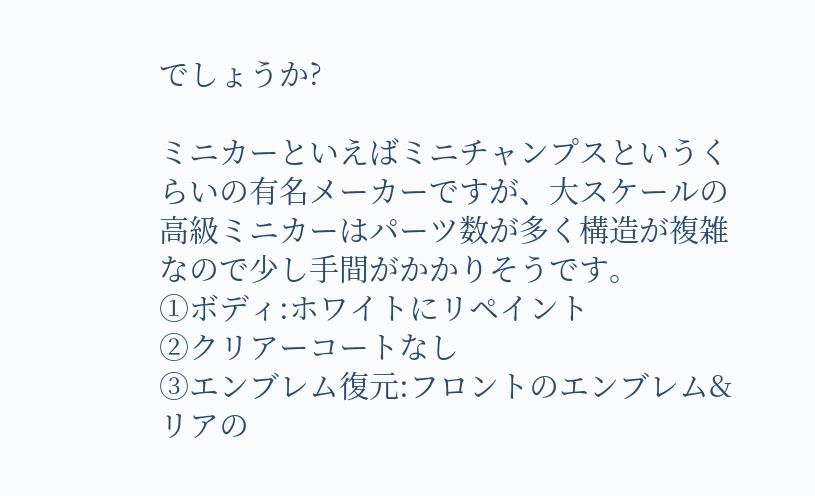でしょうか?

ミニカーといえばミニチャンプスというくらいの有名メーカーですが、大スケールの高級ミニカーはパーツ数が多く構造が複雑なので少し手間がかかりそうです。
①ボディ:ホワイトにリペイント
②クリアーコートなし
③エンブレム復元:フロントのエンブレム&リアの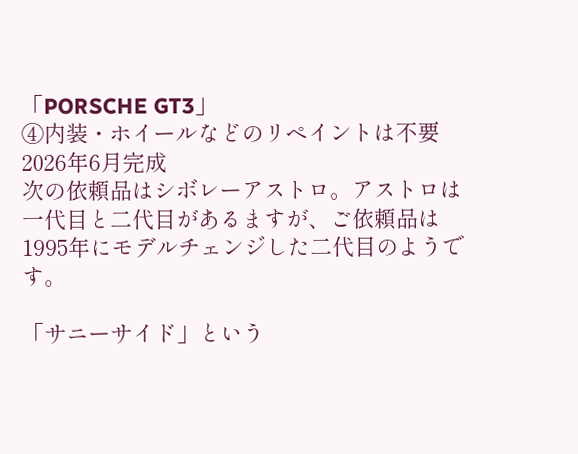「PORSCHE GT3」
④内装・ホイールなどのリペイントは不要
2026年6月完成
次の依頼品はシボレーアストロ。アストロは一代目と二代目があるますが、ご依頼品は1995年にモデルチェンジした二代目のようです。

「サニーサイド」という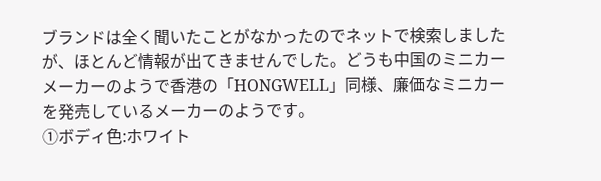ブランドは全く聞いたことがなかったのでネットで検索しましたが、ほとんど情報が出てきませんでした。どうも中国のミニカーメーカーのようで香港の「HONGWELL」同様、廉価なミニカーを発売しているメーカーのようです。
①ボディ色:ホワイト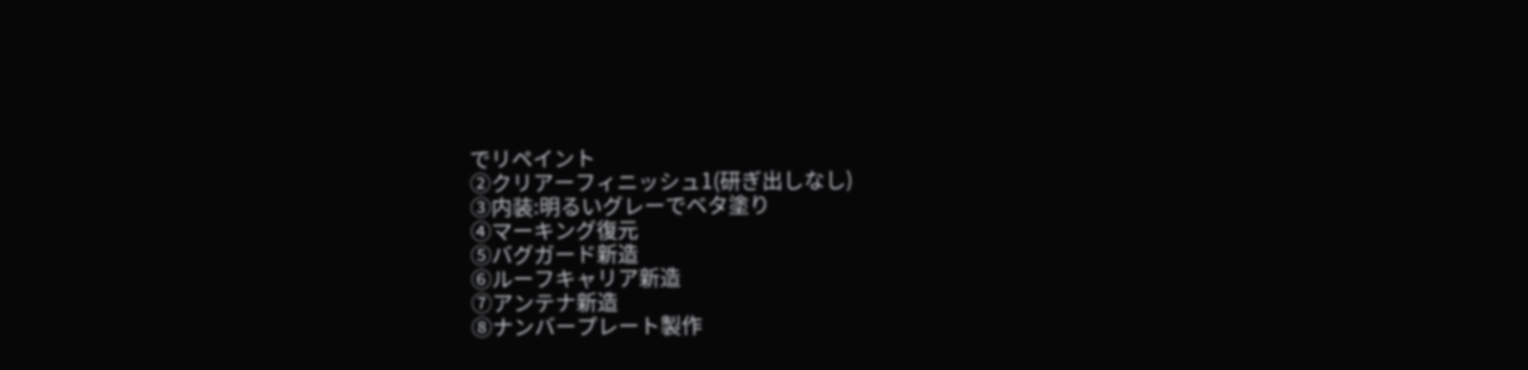でリペイント
②クリアーフィニッシュ1(研ぎ出しなし)
③内装:明るいグレーでベタ塗り
④マーキング復元
⑤バグガード新造
⑥ルーフキャリア新造
⑦アンテナ新造
⑧ナンバープレート製作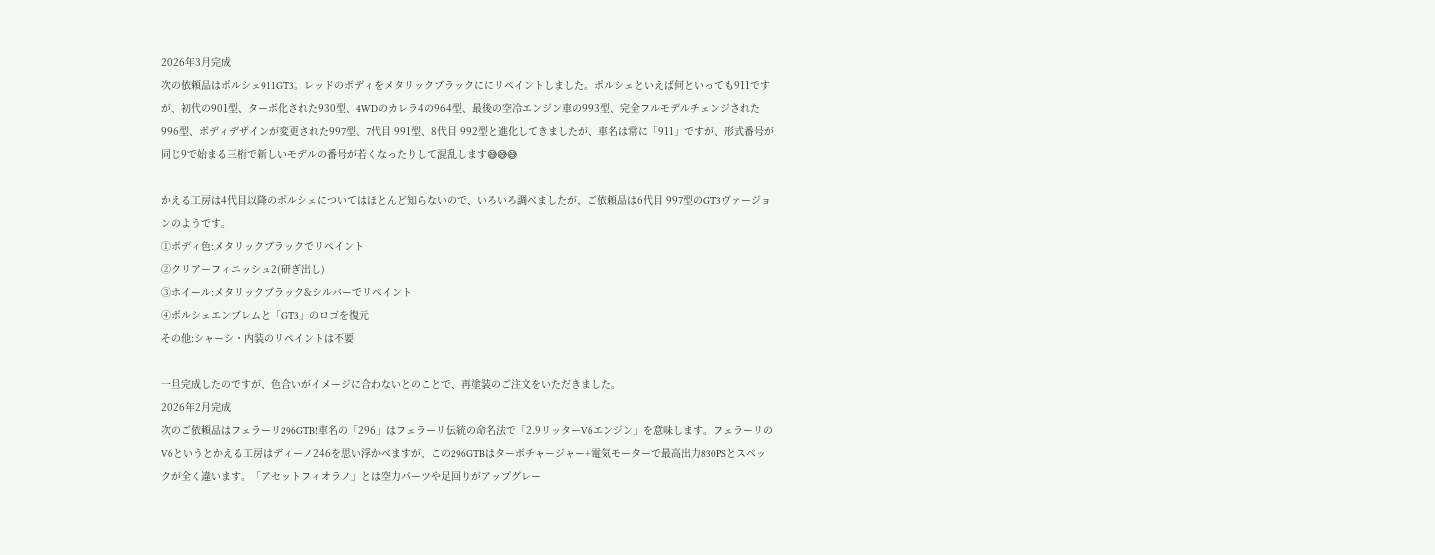2026年3月完成
次の依頼品はポルシェ911GT3。レッドのボディをメタリックブラックににリペイントしました。ポルシェといえば何といっても911ですが、初代の901型、ターボ化された930型、4WDのカレラ4の964型、最後の空冷エンジン車の993型、完全フルモデルチェンジされた996型、ボディデザインが変更された997型、7代目 991型、8代目 992型と進化してきましたが、車名は常に「911」ですが、形式番号が同じ9で始まる三桁で新しいモデルの番号が若くなったりして混乱します😅😅😅

かえる工房は4代目以降のポルシェについてはほとんど知らないので、いろいろ調べましたが、ご依頼品は6代目 997型のGT3ヴァージョンのようです。
①ボディ色:メタリックブラックでリペイント
②クリアーフィニッシュ2(研ぎ出し)
③ホイール:メタリックブラック&シルバーでリペイント
④ポルシェエンブレムと「GT3」のロゴを復元
その他:シャーシ・内装のリペイントは不要

一旦完成したのですが、色合いがイメージに合わないとのことで、再塗装のご注文をいただきました。
2026年2月完成
次のご依頼品はフェラーリ296GTB!車名の「296」はフェラーリ伝統の命名法で「2.9リッターV6エンジン」を意味します。フェラーリのV6というとかえる工房はディーノ246を思い浮かべますが、この296GTBはターボチャージャー+電気モーターで最高出力830PSとスペックが全く違います。「アセットフィオラノ」とは空力パーツや足回りがアップグレー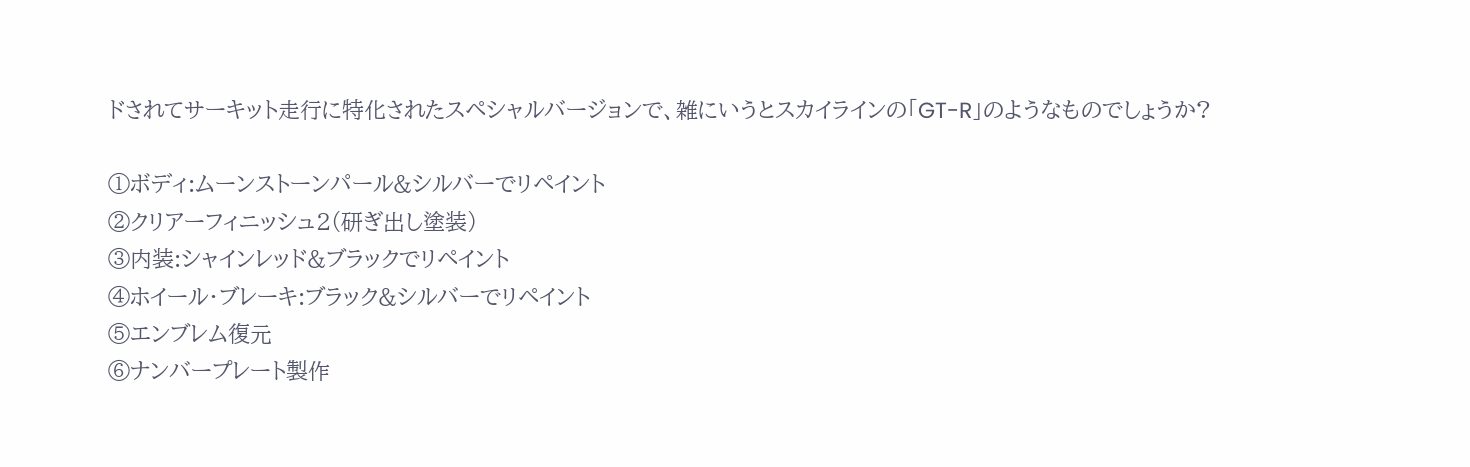ドされてサーキット走行に特化されたスペシャルバージョンで、雑にいうとスカイラインの「GT-R」のようなものでしょうか?

①ボディ:ムーンストーンパール&シルバーでリペイント
②クリアーフィニッシュ2(研ぎ出し塗装)
③内装:シャインレッド&ブラックでリペイント
④ホイール・ブレーキ:ブラック&シルバーでリペイント
⑤エンブレム復元
⑥ナンバープレート製作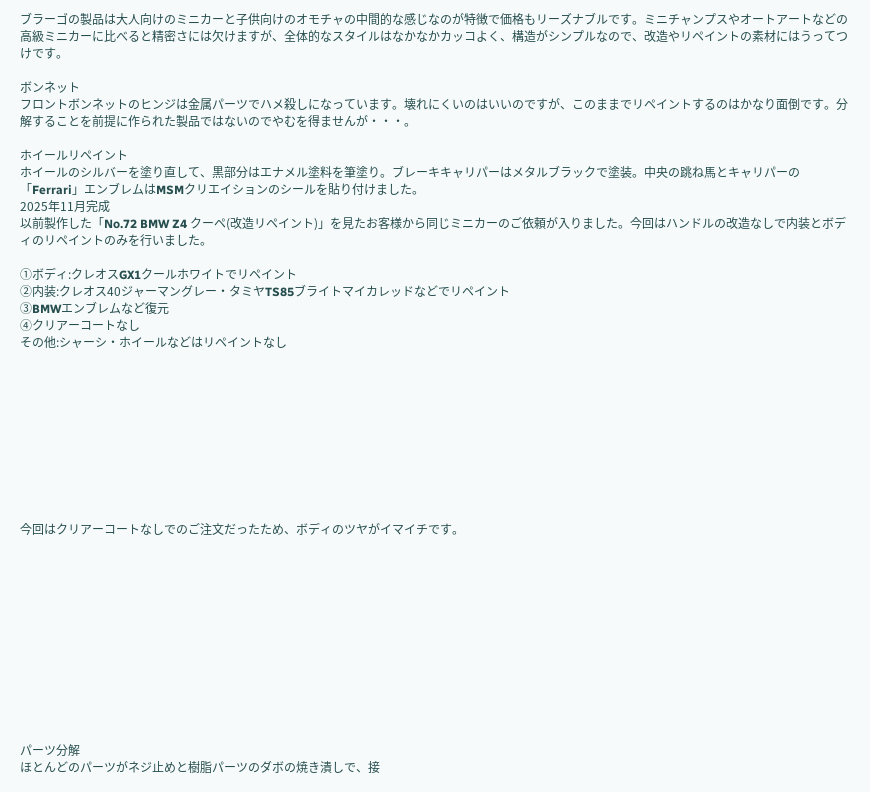ブラーゴの製品は大人向けのミニカーと子供向けのオモチャの中間的な感じなのが特徴で価格もリーズナブルです。ミニチャンプスやオートアートなどの高級ミニカーに比べると精密さには欠けますが、全体的なスタイルはなかなかカッコよく、構造がシンプルなので、改造やリペイントの素材にはうってつけです。

ボンネット
フロントボンネットのヒンジは金属パーツでハメ殺しになっています。壊れにくいのはいいのですが、このままでリペイントするのはかなり面倒です。分解することを前提に作られた製品ではないのでやむを得ませんが・・・。

ホイールリペイント
ホイールのシルバーを塗り直して、黒部分はエナメル塗料を筆塗り。ブレーキキャリパーはメタルブラックで塗装。中央の跳ね馬とキャリパーの「Ferrari」エンブレムはMSMクリエイションのシールを貼り付けました。
2025年11月完成
以前製作した「No.72 BMW Z4 クーペ(改造リペイント)」を見たお客様から同じミニカーのご依頼が入りました。今回はハンドルの改造なしで内装とボディのリペイントのみを行いました。

①ボディ:クレオスGX1クールホワイトでリペイント
②内装:クレオス40ジャーマングレー・タミヤTS85ブライトマイカレッドなどでリペイント
③BMWエンブレムなど復元
④クリアーコートなし
その他:シャーシ・ホイールなどはリペイントなし










今回はクリアーコートなしでのご注文だったため、ボディのツヤがイマイチです。












パーツ分解
ほとんどのパーツがネジ止めと樹脂パーツのダボの焼き潰しで、接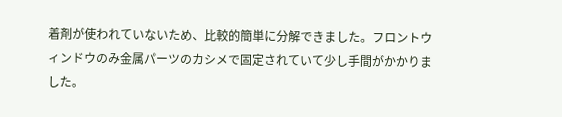着剤が使われていないため、比較的簡単に分解できました。フロントウィンドウのみ金属パーツのカシメで固定されていて少し手間がかかりました。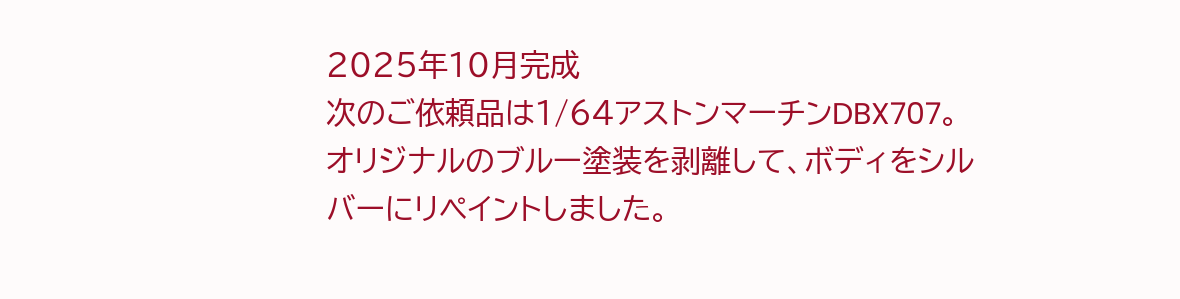2025年10月完成
次のご依頼品は1/64アストンマーチンDBX707。オリジナルのブルー塗装を剥離して、ボディをシルバーにリペイントしました。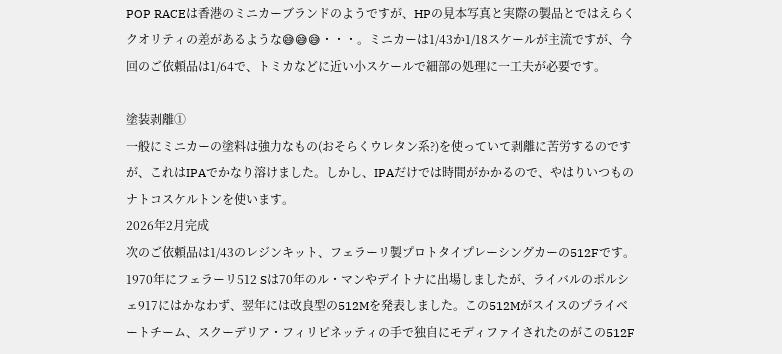POP RACEは香港のミニカーブランドのようですが、HPの見本写真と実際の製品とではえらくクオリティの差があるような😅😅😅・・・。ミニカーは1/43か1/18スケールが主流ですが、今回のご依頼品は1/64で、トミカなどに近い小スケールで細部の処理に一工夫が必要です。

塗装剥離①
一般にミニカーの塗料は強力なもの(おそらくウレタン系?)を使っていて剥離に苦労するのですが、これはIPAでかなり溶けました。しかし、IPAだけでは時間がかかるので、やはりいつものナトコスケルトンを使います。
2026年2月完成
次のご依頼品は1/43のレジンキット、フェラーリ製プロトタイプレーシングカーの512Fです。1970年にフェラーリ512 Sは70年のル・マンやデイトナに出場しましたが、ライバルのポルシェ917にはかなわず、翌年には改良型の512Mを発表しました。この512Mがスイスのプライベートチーム、スクーデリア・フィリピネッティの手で独自にモディファイされたのがこの512F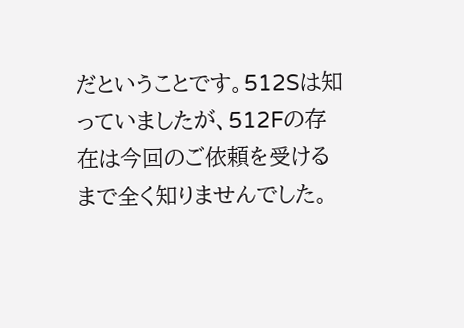だということです。512Sは知っていましたが、512Fの存在は今回のご依頼を受けるまで全く知りませんでした。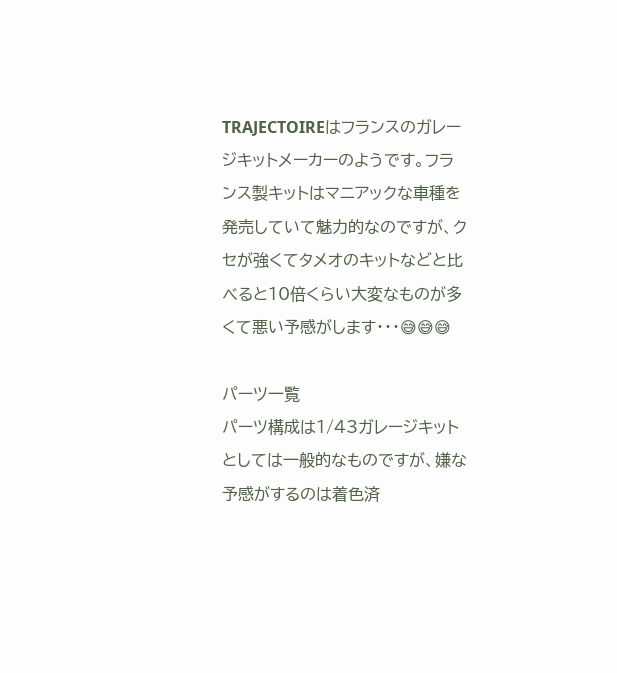TRAJECTOIREはフランスのガレージキットメーカーのようです。フランス製キットはマニアックな車種を発売していて魅力的なのですが、クセが強くてタメオのキットなどと比べると10倍くらい大変なものが多くて悪い予感がします・・・😅😅😅

パーツ一覧
パーツ構成は1/43ガレージキットとしては一般的なものですが、嫌な予感がするのは着色済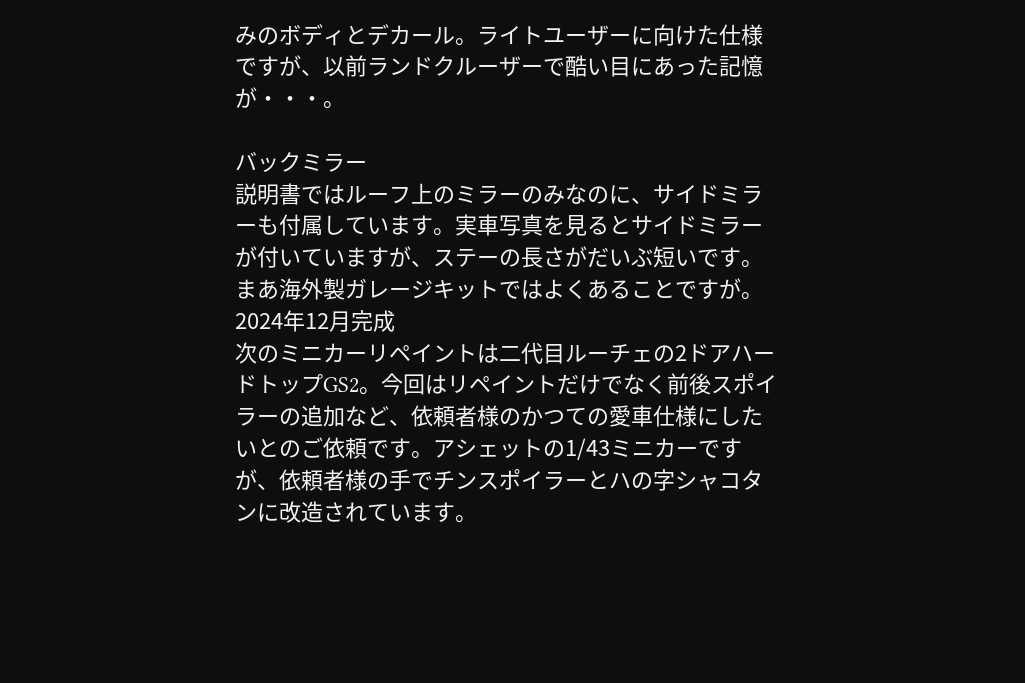みのボディとデカール。ライトユーザーに向けた仕様ですが、以前ランドクルーザーで酷い目にあった記憶が・・・。

バックミラー
説明書ではルーフ上のミラーのみなのに、サイドミラーも付属しています。実車写真を見るとサイドミラーが付いていますが、ステーの長さがだいぶ短いです。まあ海外製ガレージキットではよくあることですが。
2024年12月完成
次のミニカーリペイントは二代目ルーチェの2ドアハードトップGS2。今回はリペイントだけでなく前後スポイラーの追加など、依頼者様のかつての愛車仕様にしたいとのご依頼です。アシェットの1/43ミニカーですが、依頼者様の手でチンスポイラーとハの字シャコタンに改造されています。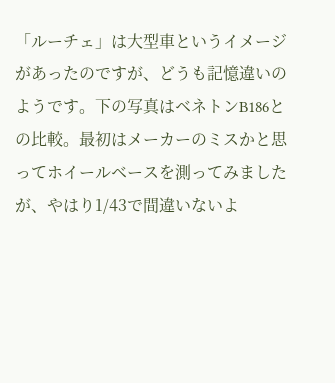「ルーチェ」は大型車というイメージがあったのですが、どうも記憶違いのようです。下の写真はベネトンB186との比較。最初はメーカーのミスかと思ってホイールベースを測ってみましたが、やはり1/43で間違いないよ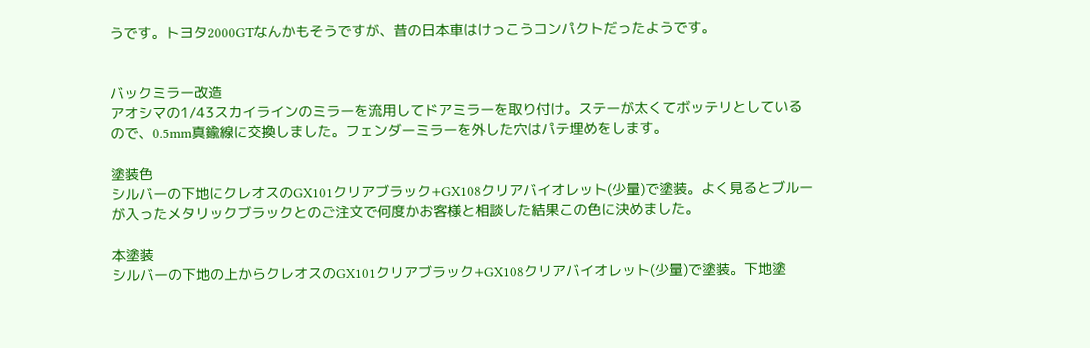うです。トヨタ2000GTなんかもそうですが、昔の日本車はけっこうコンパクトだったようです。


バックミラー改造
アオシマの1/43スカイラインのミラーを流用してドアミラーを取り付け。ステーが太くてボッテリとしているので、0.5mm真鍮線に交換しました。フェンダーミラーを外した穴はパテ埋めをします。

塗装色
シルバーの下地にクレオスのGX101クリアブラック+GX108クリアバイオレット(少量)で塗装。よく見るとブルーが入ったメタリックブラックとのご注文で何度かお客様と相談した結果この色に決めました。

本塗装
シルバーの下地の上からクレオスのGX101クリアブラック+GX108クリアバイオレット(少量)で塗装。下地塗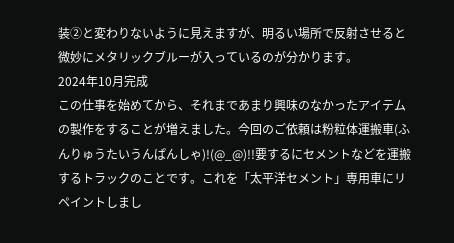装②と変わりないように見えますが、明るい場所で反射させると微妙にメタリックブルーが入っているのが分かります。
2024年10月完成
この仕事を始めてから、それまであまり興味のなかったアイテムの製作をすることが増えました。今回のご依頼は粉粒体運搬車(ふんりゅうたいうんぱんしゃ)!(@_@)!!要するにセメントなどを運搬するトラックのことです。これを「太平洋セメント」専用車にリペイントしまし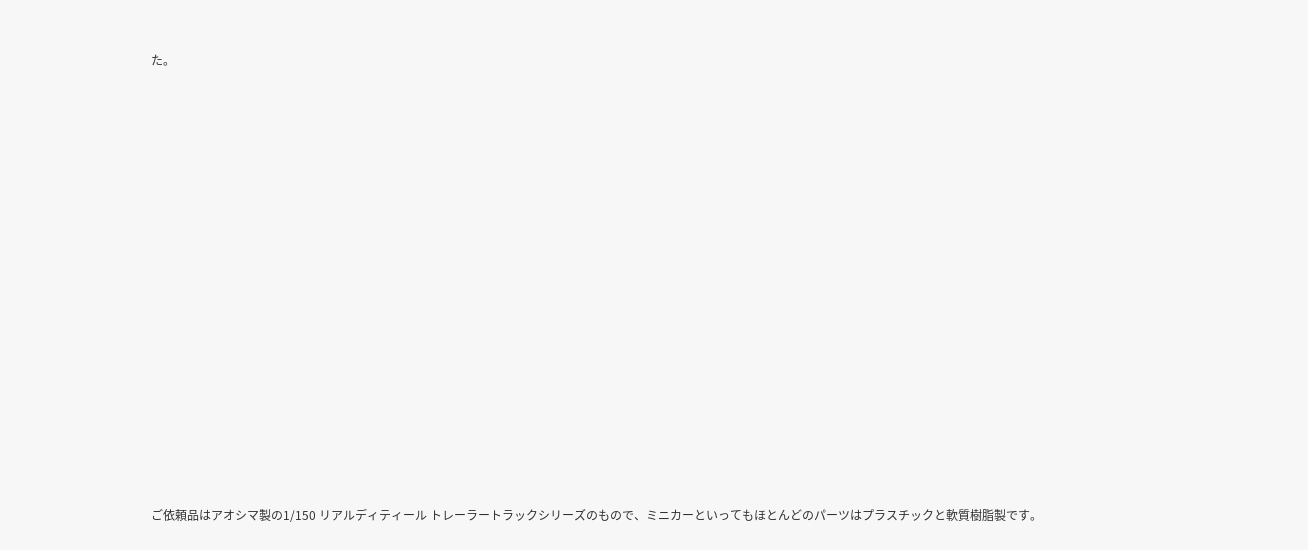た。
















ご依頼品はアオシマ製の1/150 リアルディティール トレーラートラックシリーズのもので、ミニカーといってもほとんどのパーツはプラスチックと軟質樹脂製です。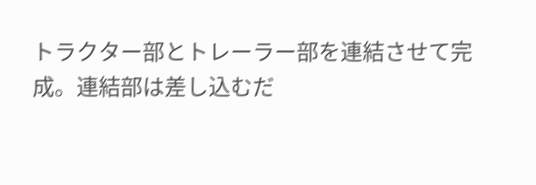トラクター部とトレーラー部を連結させて完成。連結部は差し込むだ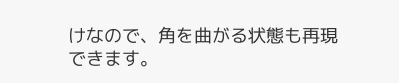けなので、角を曲がる状態も再現できます。